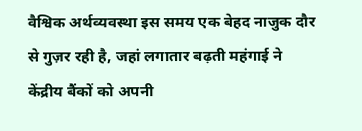वैश्विक अर्थव्यवस्था इस समय एक बेहद नाजुक दौर से गुज़र रही है, जहां लगातार बढ़ती महंगाई ने केंद्रीय बैंकों को अपनी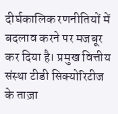दीर्घकालिक रणनीतियों में बदलाव करने पर मजबूर कर दिया है। प्रमुख वित्तीय संस्था टीडी सिक्योरिटीज के ताज़ा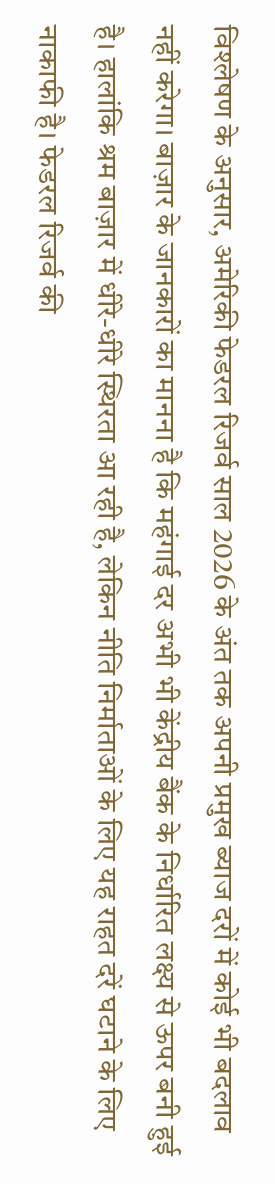विश्लेषण के अनुसार, अमेरिकी फेडरल रिजर्व साल 2026 के अंत तक अपनी प्रमुख ब्याज दरों में कोई भी बदलाव नहीं करेगा। बाज़ार के जानकारों का मानना है कि महंगाई दर अभी भी केंद्रीय बैंक के निर्धारित लक्ष्य से ऊपर बनी हुई है। हालांकि श्रम बाज़ार में धीरे-धीरे स्थिरता आ रही है, लेकिन नीति निर्माताओं के लिए यह राहत दरें घटाने के लिए नाकाफी है। फेडरल रिजर्व की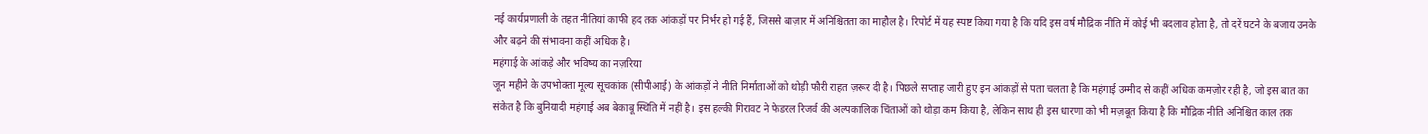नई कार्यप्रणाली के तहत नीतियां काफी हद तक आंकड़ों पर निर्भर हो गई हैं, जिससे बाज़ार में अनिश्चितता का माहौल है। रिपोर्ट में यह स्पष्ट किया गया है कि यदि इस वर्ष मौद्रिक नीति में कोई भी बदलाव होता है, तो दरें घटने के बजाय उनके और बढ़ने की संभावना कहीं अधिक है।
महंगाई के आंकड़े और भविष्य का नज़रिया
जून महीने के उपभोक्ता मूल्य सूचकांक (सीपीआई) के आंकड़ों ने नीति निर्माताओं को थोड़ी फौरी राहत ज़रूर दी है। पिछले सप्ताह जारी हुए इन आंकड़ों से पता चलता है कि महंगाई उम्मीद से कहीं अधिक कमज़ोर रही है, जो इस बात का संकेत है कि बुनियादी महंगाई अब बेकाबू स्थिति में नहीं है। इस हल्की गिरावट ने फेडरल रिजर्व की अल्पकालिक चिंताओं को थोड़ा कम किया है, लेकिन साथ ही इस धारणा को भी मज़बूत किया है कि मौद्रिक नीति अनिश्चित काल तक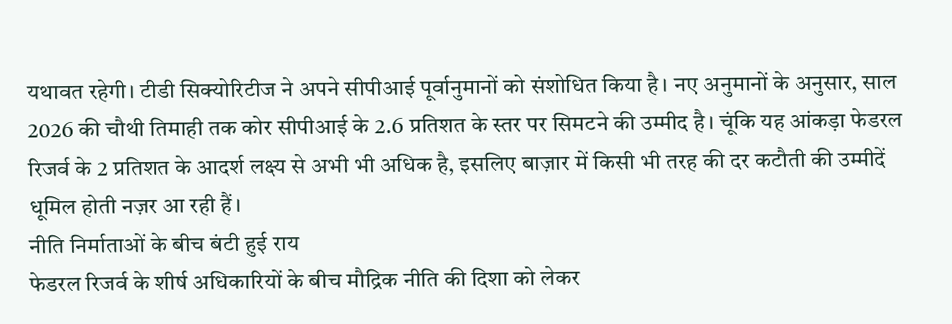यथावत रहेगी। टीडी सिक्योरिटीज ने अपने सीपीआई पूर्वानुमानों को संशोधित किया है। नए अनुमानों के अनुसार, साल 2026 की चौथी तिमाही तक कोर सीपीआई के 2.6 प्रतिशत के स्तर पर सिमटने की उम्मीद है। चूंकि यह आंकड़ा फेडरल रिजर्व के 2 प्रतिशत के आदर्श लक्ष्य से अभी भी अधिक है, इसलिए बाज़ार में किसी भी तरह की दर कटौती की उम्मीदें धूमिल होती नज़र आ रही हैं।
नीति निर्माताओं के बीच बंटी हुई राय
फेडरल रिजर्व के शीर्ष अधिकारियों के बीच मौद्रिक नीति की दिशा को लेकर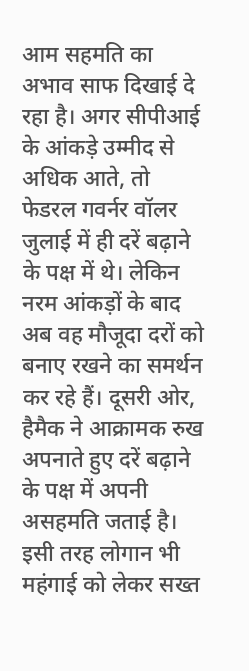आम सहमति का अभाव साफ दिखाई दे रहा है। अगर सीपीआई के आंकड़े उम्मीद से अधिक आते, तो फेडरल गवर्नर वॉलर जुलाई में ही दरें बढ़ाने के पक्ष में थे। लेकिन नरम आंकड़ों के बाद अब वह मौजूदा दरों को बनाए रखने का समर्थन कर रहे हैं। दूसरी ओर, हैमैक ने आक्रामक रुख अपनाते हुए दरें बढ़ाने के पक्ष में अपनी असहमति जताई है। इसी तरह लोगान भी महंगाई को लेकर सख्त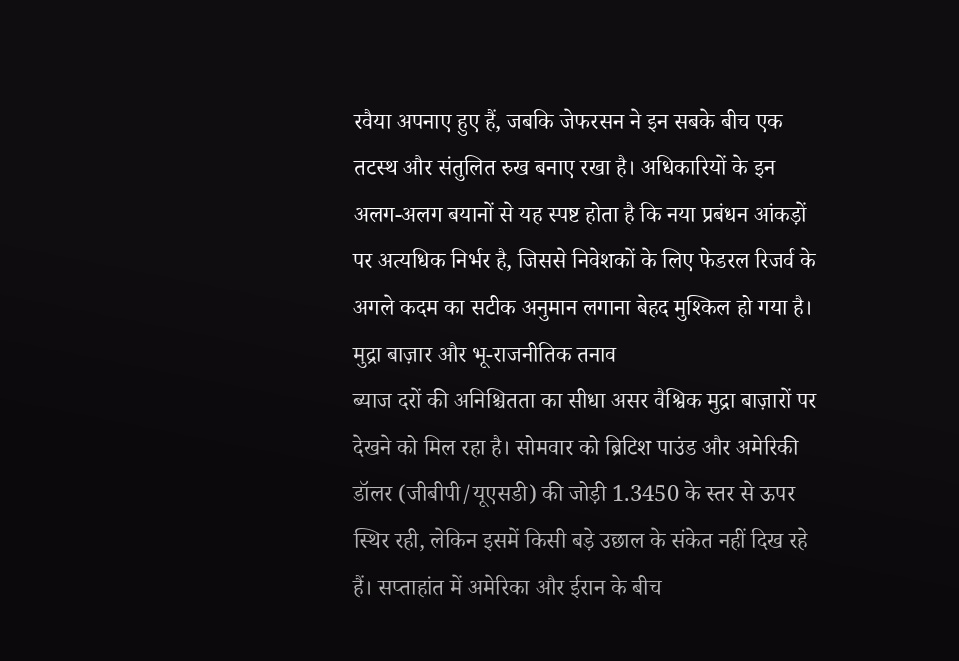रवैया अपनाए हुए हैं, जबकि जेफरसन ने इन सबके बीच एक तटस्थ और संतुलित रुख बनाए रखा है। अधिकारियों के इन अलग-अलग बयानों से यह स्पष्ट होता है कि नया प्रबंधन आंकड़ों पर अत्यधिक निर्भर है, जिससे निवेशकों के लिए फेडरल रिजर्व के अगले कदम का सटीक अनुमान लगाना बेहद मुश्किल हो गया है।
मुद्रा बाज़ार और भू-राजनीतिक तनाव
ब्याज दरों की अनिश्चितता का सीधा असर वैश्विक मुद्रा बाज़ारों पर देखने को मिल रहा है। सोमवार को ब्रिटिश पाउंड और अमेरिकी डॉलर (जीबीपी/यूएसडी) की जोड़ी 1.3450 के स्तर से ऊपर स्थिर रही, लेकिन इसमें किसी बड़े उछाल के संकेत नहीं दिख रहे हैं। सप्ताहांत में अमेरिका और ईरान के बीच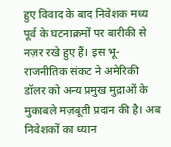हुए विवाद के बाद निवेशक मध्य पूर्व के घटनाक्रमों पर बारीकी से नज़र रखे हुए हैं। इस भू-राजनीतिक संकट ने अमेरिकी डॉलर को अन्य प्रमुख मुद्राओं के मुकाबले मज़बूती प्रदान की है। अब निवेशकों का ध्यान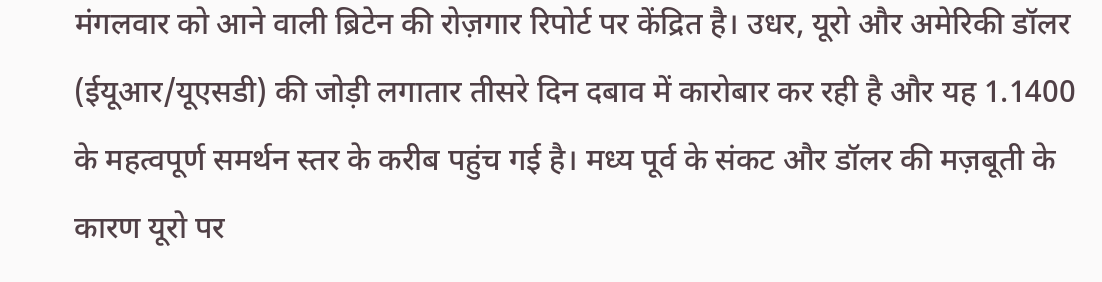मंगलवार को आने वाली ब्रिटेन की रोज़गार रिपोर्ट पर केंद्रित है। उधर, यूरो और अमेरिकी डॉलर (ईयूआर/यूएसडी) की जोड़ी लगातार तीसरे दिन दबाव में कारोबार कर रही है और यह 1.1400 के महत्वपूर्ण समर्थन स्तर के करीब पहुंच गई है। मध्य पूर्व के संकट और डॉलर की मज़बूती के कारण यूरो पर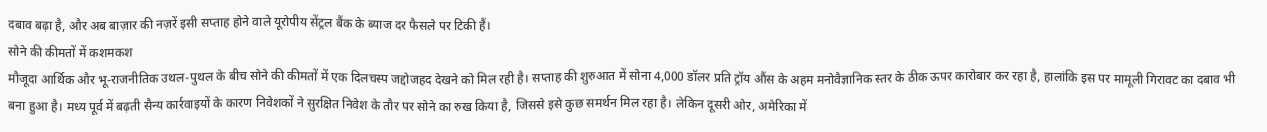दबाव बढ़ा है, और अब बाज़ार की नज़रें इसी सप्ताह होने वाले यूरोपीय सेंट्रल बैंक के ब्याज दर फैसले पर टिकी हैं।
सोने की कीमतों में कशमकश
मौजूदा आर्थिक और भू-राजनीतिक उथल-पुथल के बीच सोने की कीमतों में एक दिलचस्प जद्दोजहद देखने को मिल रही है। सप्ताह की शुरुआत में सोना 4,000 डॉलर प्रति ट्रॉय औंस के अहम मनोवैज्ञानिक स्तर के ठीक ऊपर कारोबार कर रहा है, हालांकि इस पर मामूली गिरावट का दबाव भी बना हुआ है। मध्य पूर्व में बढ़ती सैन्य कार्रवाइयों के कारण निवेशकों ने सुरक्षित निवेश के तौर पर सोने का रुख किया है, जिससे इसे कुछ समर्थन मिल रहा है। लेकिन दूसरी ओर, अमेरिका में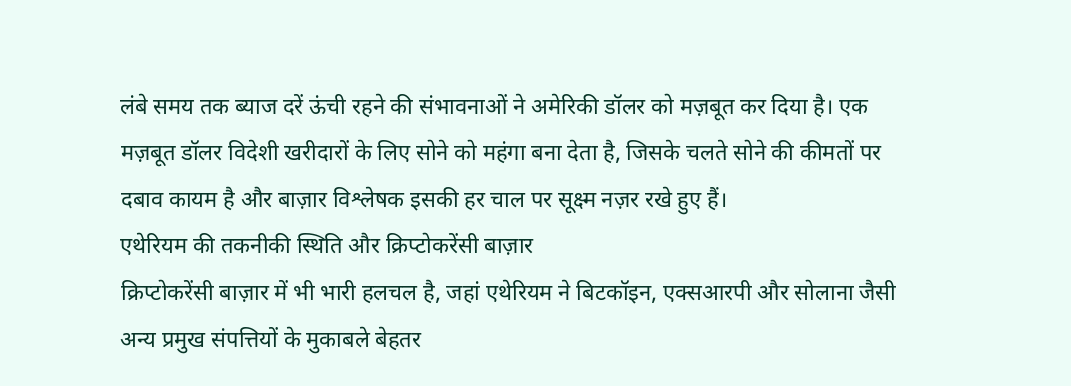लंबे समय तक ब्याज दरें ऊंची रहने की संभावनाओं ने अमेरिकी डॉलर को मज़बूत कर दिया है। एक मज़बूत डॉलर विदेशी खरीदारों के लिए सोने को महंगा बना देता है, जिसके चलते सोने की कीमतों पर दबाव कायम है और बाज़ार विश्लेषक इसकी हर चाल पर सूक्ष्म नज़र रखे हुए हैं।
एथेरियम की तकनीकी स्थिति और क्रिप्टोकरेंसी बाज़ार
क्रिप्टोकरेंसी बाज़ार में भी भारी हलचल है, जहां एथेरियम ने बिटकॉइन, एक्सआरपी और सोलाना जैसी अन्य प्रमुख संपत्तियों के मुकाबले बेहतर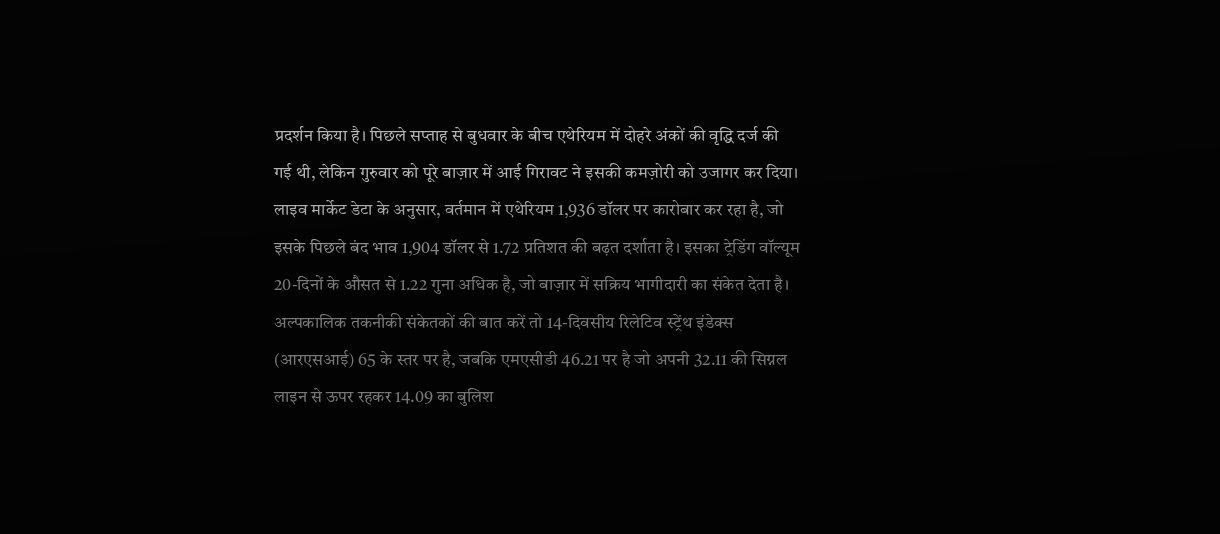प्रदर्शन किया है। पिछले सप्ताह से बुधवार के बीच एथेरियम में दोहरे अंकों की वृद्धि दर्ज की गई थी, लेकिन गुरुवार को पूरे बाज़ार में आई गिरावट ने इसकी कमज़ोरी को उजागर कर दिया। लाइव मार्केट डेटा के अनुसार, वर्तमान में एथेरियम 1,936 डॉलर पर कारोबार कर रहा है, जो इसके पिछले बंद भाव 1,904 डॉलर से 1.72 प्रतिशत की बढ़त दर्शाता है। इसका ट्रेडिंग वॉल्यूम 20-दिनों के औसत से 1.22 गुना अधिक है, जो बाज़ार में सक्रिय भागीदारी का संकेत देता है। अल्पकालिक तकनीकी संकेतकों की बात करें तो 14-दिवसीय रिलेटिव स्ट्रेंथ इंडेक्स (आरएसआई) 65 के स्तर पर है, जबकि एमएसीडी 46.21 पर है जो अपनी 32.11 की सिग्नल लाइन से ऊपर रहकर 14.09 का बुलिश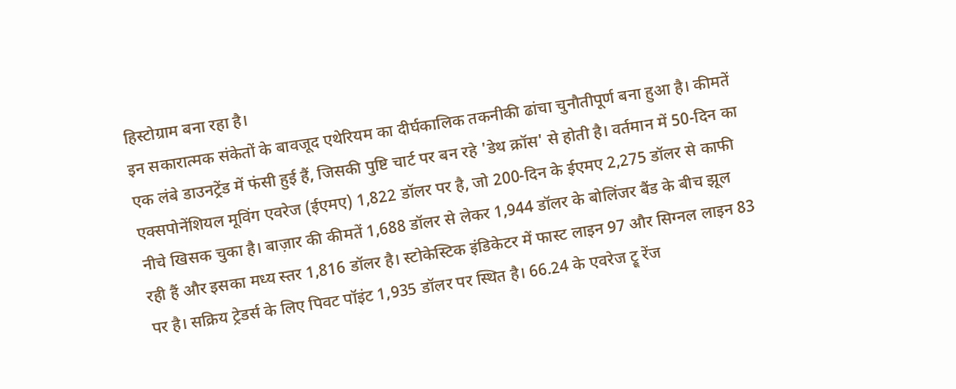हिस्टोग्राम बना रहा है।
इन सकारात्मक संकेतों के बावजूद एथेरियम का दीर्घकालिक तकनीकी ढांचा चुनौतीपूर्ण बना हुआ है। कीमतें एक लंबे डाउनट्रेंड में फंसी हुई हैं, जिसकी पुष्टि चार्ट पर बन रहे 'डेथ क्रॉस' से होती है। वर्तमान में 50-दिन का एक्सपोनेंशियल मूविंग एवरेज (ईएमए) 1,822 डॉलर पर है, जो 200-दिन के ईएमए 2,275 डॉलर से काफी नीचे खिसक चुका है। बाज़ार की कीमतें 1,688 डॉलर से लेकर 1,944 डॉलर के बोलिंजर बैंड के बीच झूल रही हैं और इसका मध्य स्तर 1,816 डॉलर है। स्टोकेस्टिक इंडिकेटर में फास्ट लाइन 97 और सिग्नल लाइन 83 पर है। सक्रिय ट्रेडर्स के लिए पिवट पॉइंट 1,935 डॉलर पर स्थित है। 66.24 के एवरेज ट्रू रेंज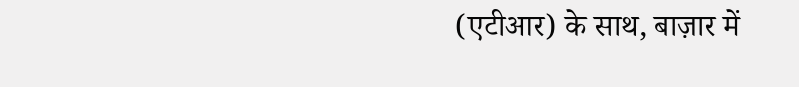(एटीआर) के साथ, बाज़ार में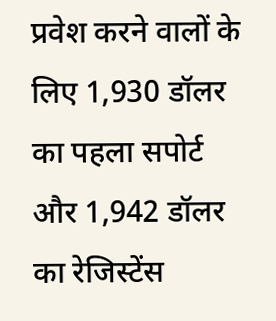प्रवेश करने वालों के लिए 1,930 डॉलर का पहला सपोर्ट और 1,942 डॉलर का रेजिस्टेंस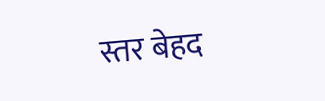स्तर बेहद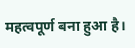महत्वपूर्ण बना हुआ है।